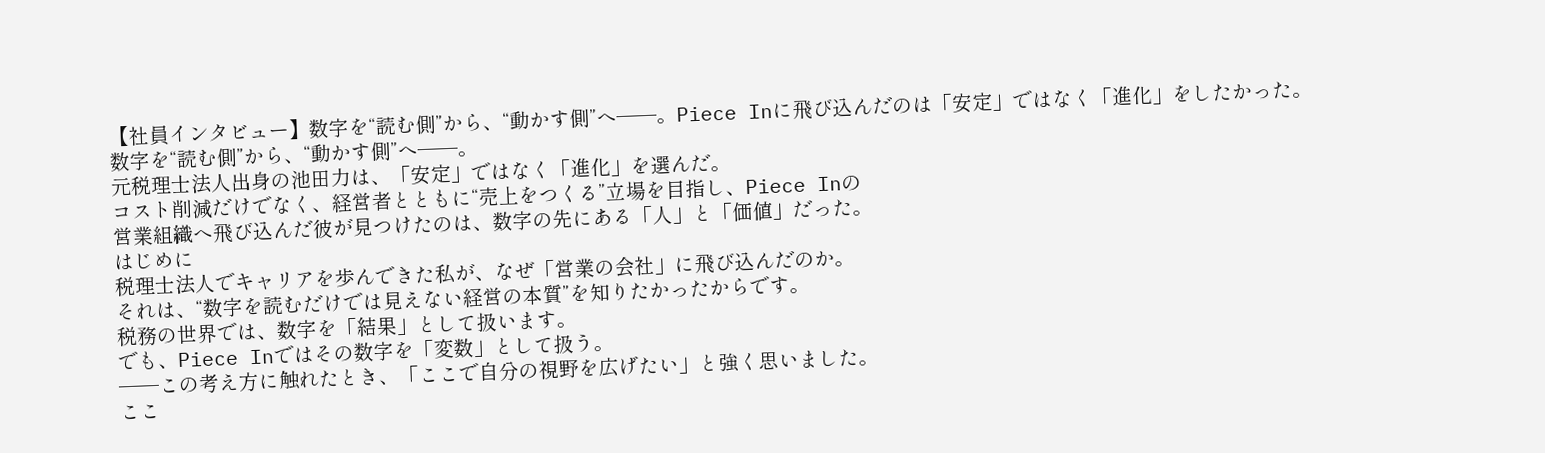【社員インタビュー】数字を“読む側”から、“動かす側”へ──。Piece Inに飛び込んだのは「安定」ではなく「進化」をしたかった。
数字を“読む側”から、“動かす側”へ──。
元税理士法人出身の池田力は、「安定」ではなく「進化」を選んだ。
コスト削減だけでなく、経営者とともに“売上をつくる”立場を目指し、Piece Inの
営業組織へ飛び込んだ彼が見つけたのは、数字の先にある「人」と「価値」だった。
はじめに
税理士法人でキャリアを歩んできた私が、なぜ「営業の会社」に飛び込んだのか。
それは、“数字を読むだけでは見えない経営の本質”を知りたかったからです。
税務の世界では、数字を「結果」として扱います。
でも、Piece Inではその数字を「変数」として扱う。
──この考え方に触れたとき、「ここで自分の視野を広げたい」と強く思いました。
ここ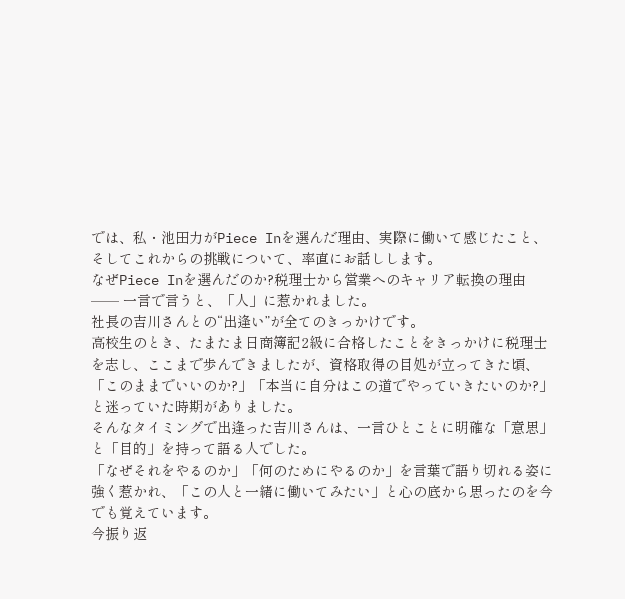では、私・池田力がPiece Inを選んだ理由、実際に働いて感じたこと、
そしてこれからの挑戦について、率直にお話しします。
なぜPiece Inを選んだのか?税理士から営業へのキャリア転換の理由── 一言で言うと、「人」に惹かれました。
社長の吉川さんとの“出逢い”が全てのきっかけです。
高校生のとき、たまたま日商簿記2級に合格したことをきっかけに税理士を志し、ここまで歩んできましたが、資格取得の目処が立ってきた頃、「このままでいいのか?」「本当に自分はこの道でやっていきたいのか?」と迷っていた時期がありました。
そんなタイミングで出逢った吉川さんは、一言ひとことに明確な「意思」と「目的」を持って語る人でした。
「なぜそれをやるのか」「何のためにやるのか」を言葉で語り切れる姿に強く惹かれ、「この人と一緒に働いてみたい」と心の底から思ったのを今でも覚えています。
今振り返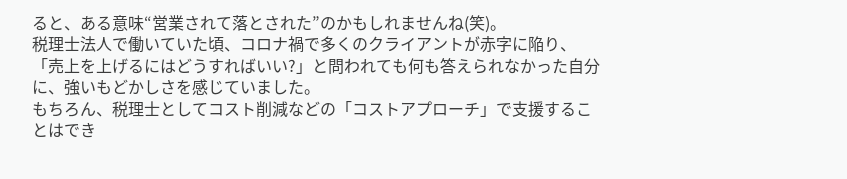ると、ある意味“営業されて落とされた”のかもしれませんね(笑)。
税理士法人で働いていた頃、コロナ禍で多くのクライアントが赤字に陥り、「売上を上げるにはどうすればいい?」と問われても何も答えられなかった自分に、強いもどかしさを感じていました。
もちろん、税理士としてコスト削減などの「コストアプローチ」で支援することはでき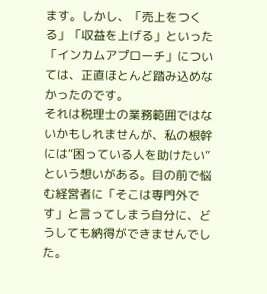ます。しかし、「売上をつくる」「収益を上げる」といった「インカムアプローチ」については、正直ほとんど踏み込めなかったのです。
それは税理士の業務範囲ではないかもしれませんが、私の根幹には“困っている人を助けたい”という想いがある。目の前で悩む経営者に「そこは専門外です」と言ってしまう自分に、どうしても納得ができませんでした。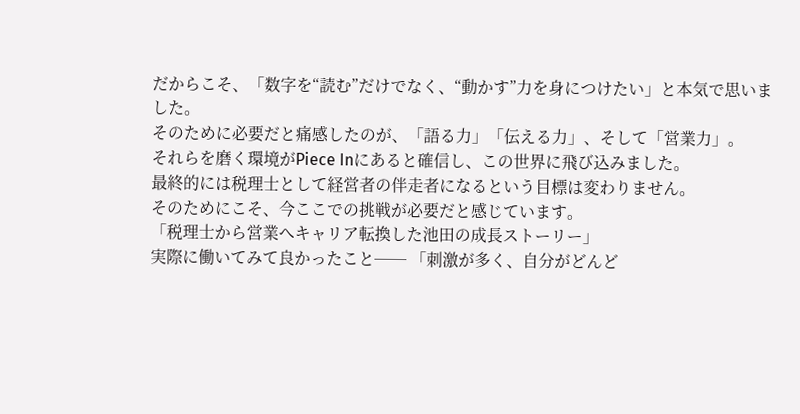だからこそ、「数字を“読む”だけでなく、“動かす”力を身につけたい」と本気で思いました。
そのために必要だと痛感したのが、「語る力」「伝える力」、そして「営業力」。
それらを磨く環境がPiece Inにあると確信し、この世界に飛び込みました。
最終的には税理士として経営者の伴走者になるという目標は変わりません。
そのためにこそ、今ここでの挑戦が必要だと感じています。
「税理士から営業へキャリア転換した池田の成長ストーリー」
実際に働いてみて良かったこと── 「刺激が多く、自分がどんど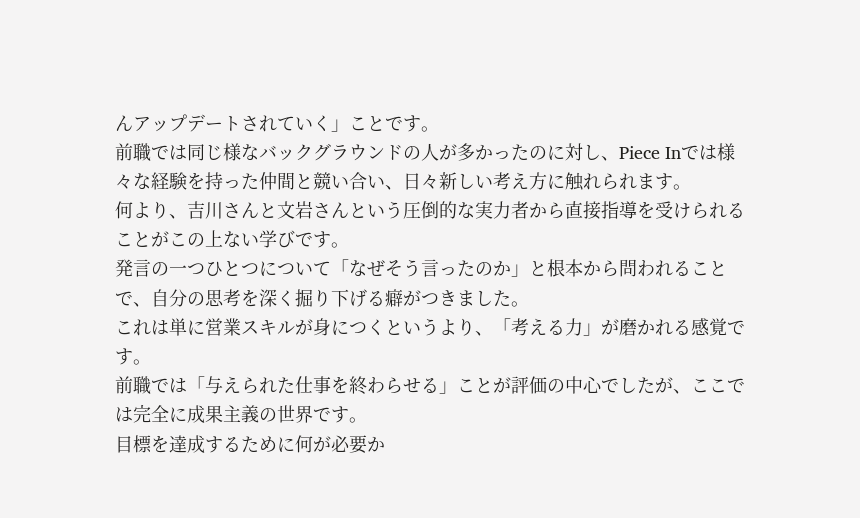んアップデートされていく」ことです。
前職では同じ様なバックグラウンドの人が多かったのに対し、Piece Inでは様々な経験を持った仲間と競い合い、日々新しい考え方に触れられます。
何より、吉川さんと文岩さんという圧倒的な実力者から直接指導を受けられることがこの上ない学びです。
発言の一つひとつについて「なぜそう言ったのか」と根本から問われることで、自分の思考を深く掘り下げる癖がつきました。
これは単に営業スキルが身につくというより、「考える力」が磨かれる感覚です。
前職では「与えられた仕事を終わらせる」ことが評価の中心でしたが、ここでは完全に成果主義の世界です。
目標を達成するために何が必要か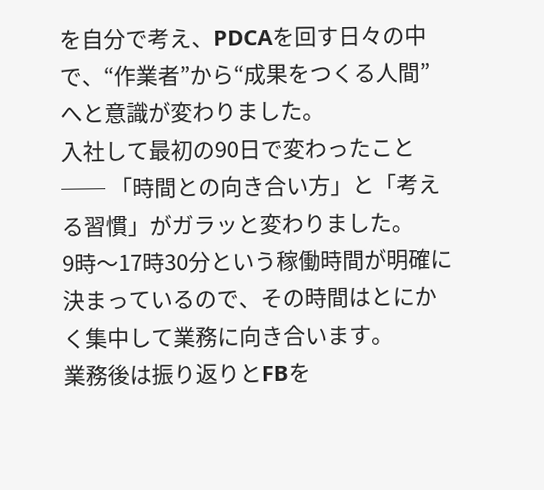を自分で考え、PDCAを回す日々の中で、“作業者”から“成果をつくる人間”へと意識が変わりました。
入社して最初の90日で変わったこと── 「時間との向き合い方」と「考える習慣」がガラッと変わりました。
9時〜17時30分という稼働時間が明確に決まっているので、その時間はとにかく集中して業務に向き合います。
業務後は振り返りとFBを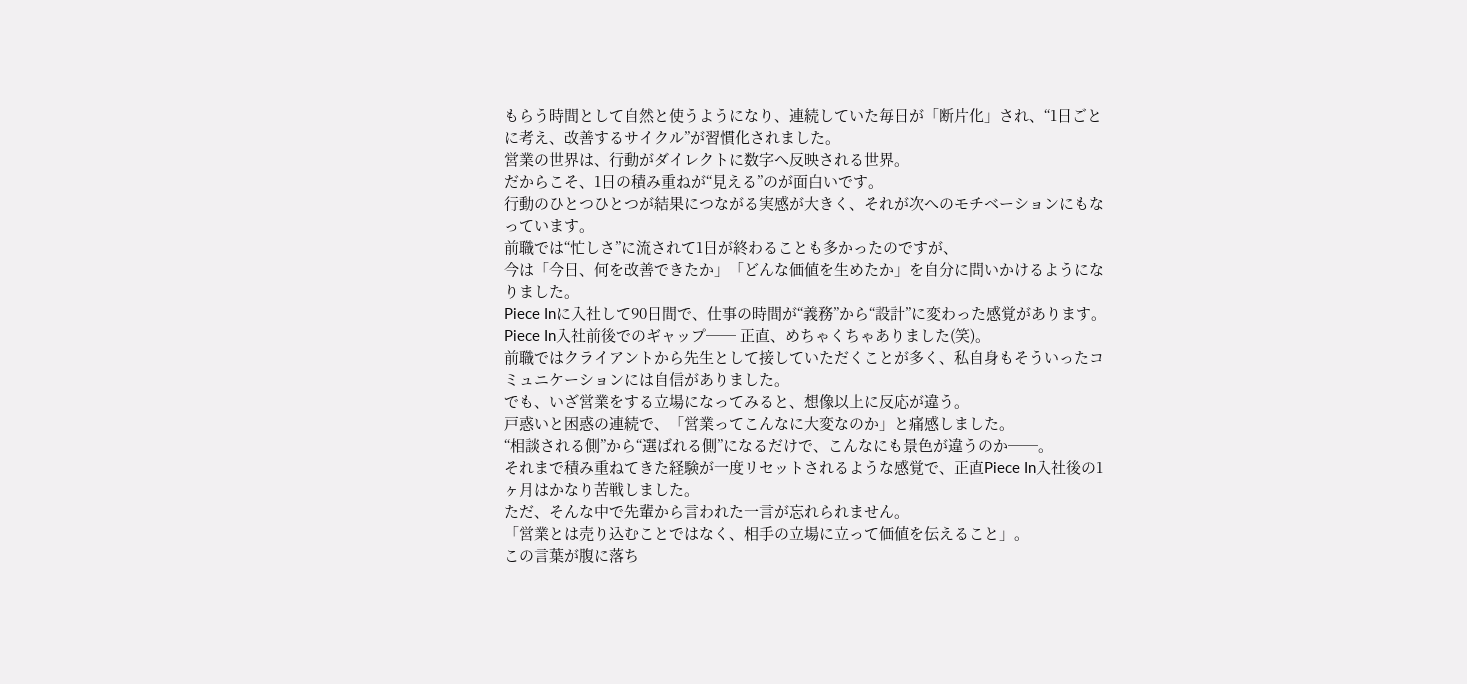もらう時間として自然と使うようになり、連続していた毎日が「断片化」され、“1日ごとに考え、改善するサイクル”が習慣化されました。
営業の世界は、行動がダイレクトに数字へ反映される世界。
だからこそ、1日の積み重ねが“見える”のが面白いです。
行動のひとつひとつが結果につながる実感が大きく、それが次へのモチベーションにもなっています。
前職では“忙しさ”に流されて1日が終わることも多かったのですが、
今は「今日、何を改善できたか」「どんな価値を生めたか」を自分に問いかけるようになりました。
Piece Inに入社して90日間で、仕事の時間が“義務”から“設計”に変わった感覚があります。
Piece In入社前後でのギャップ── 正直、めちゃくちゃありました(笑)。
前職ではクライアントから先生として接していただくことが多く、私自身もそういったコミュニケーションには自信がありました。
でも、いざ営業をする立場になってみると、想像以上に反応が違う。
戸惑いと困惑の連続で、「営業ってこんなに大変なのか」と痛感しました。
“相談される側”から“選ばれる側”になるだけで、こんなにも景色が違うのか──。
それまで積み重ねてきた経験が一度リセットされるような感覚で、正直Piece In入社後の1ヶ月はかなり苦戦しました。
ただ、そんな中で先輩から言われた一言が忘れられません。
「営業とは売り込むことではなく、相手の立場に立って価値を伝えること」。
この言葉が腹に落ち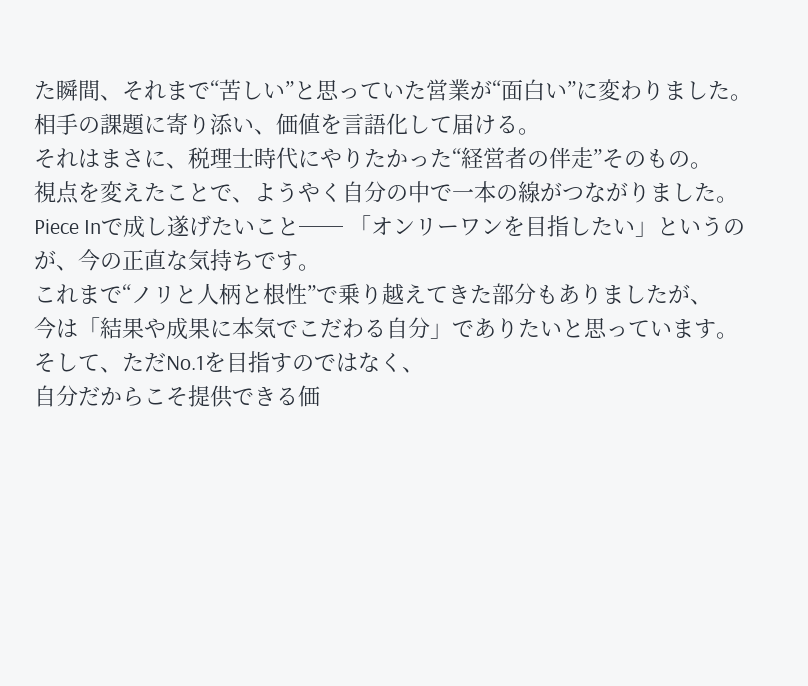た瞬間、それまで“苦しい”と思っていた営業が“面白い”に変わりました。
相手の課題に寄り添い、価値を言語化して届ける。
それはまさに、税理士時代にやりたかった“経営者の伴走”そのもの。
視点を変えたことで、ようやく自分の中で一本の線がつながりました。
Piece Inで成し遂げたいこと── 「オンリーワンを目指したい」というのが、今の正直な気持ちです。
これまで“ノリと人柄と根性”で乗り越えてきた部分もありましたが、
今は「結果や成果に本気でこだわる自分」でありたいと思っています。
そして、ただNo.1を目指すのではなく、
自分だからこそ提供できる価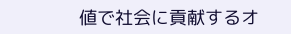値で社会に貢献するオ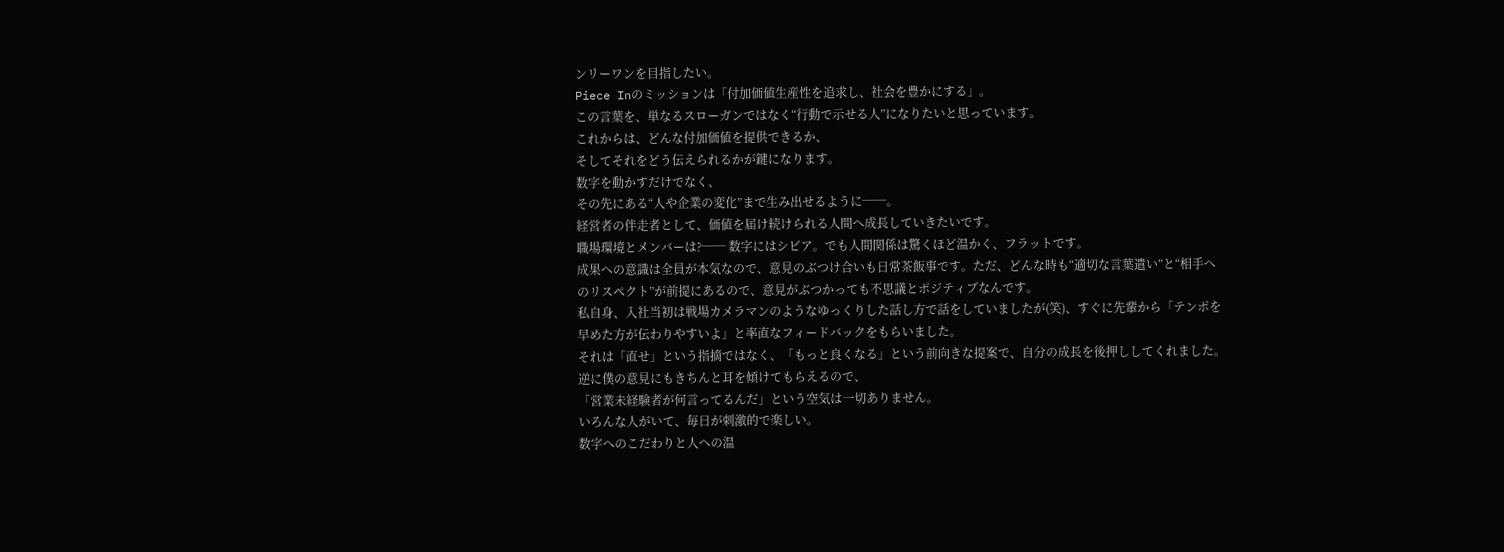ンリーワンを目指したい。
Piece Inのミッションは「付加価値生産性を追求し、社会を豊かにする」。
この言葉を、単なるスローガンではなく“行動で示せる人”になりたいと思っています。
これからは、どんな付加価値を提供できるか、
そしてそれをどう伝えられるかが鍵になります。
数字を動かすだけでなく、
その先にある“人や企業の変化”まで生み出せるように──。
経営者の伴走者として、価値を届け続けられる人間へ成長していきたいです。
職場環境とメンバーは?── 数字にはシビア。でも人間関係は驚くほど温かく、フラットです。
成果への意識は全員が本気なので、意見のぶつけ合いも日常茶飯事です。ただ、どんな時も“適切な言葉遣い”と“相手へのリスペクト”が前提にあるので、意見がぶつかっても不思議とポジティブなんです。
私自身、入社当初は戦場カメラマンのようなゆっくりした話し方で話をしていましたが(笑)、すぐに先輩から「テンポを早めた方が伝わりやすいよ」と率直なフィードバックをもらいました。
それは「直せ」という指摘ではなく、「もっと良くなる」という前向きな提案で、自分の成長を後押ししてくれました。
逆に僕の意見にもきちんと耳を傾けてもらえるので、
「営業未経験者が何言ってるんだ」という空気は一切ありません。
いろんな人がいて、毎日が刺激的で楽しい。
数字へのこだわりと人への温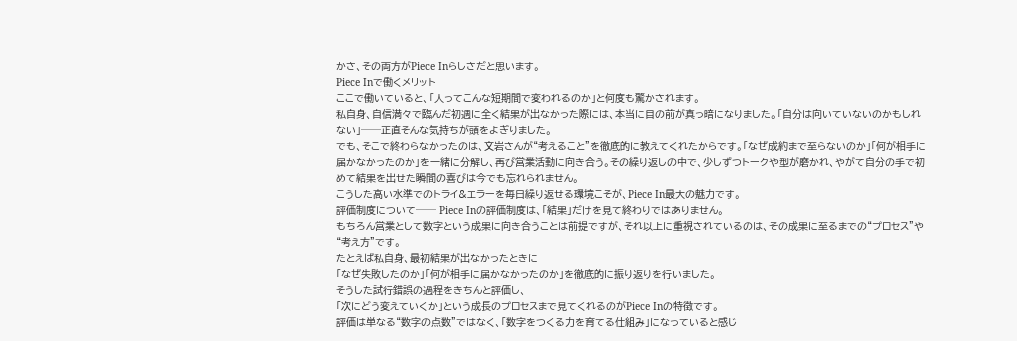かさ、その両方がPiece Inらしさだと思います。
Piece Inで働くメリット
ここで働いていると、「人ってこんな短期間で変われるのか」と何度も驚かされます。
私自身、自信満々で臨んだ初週に全く結果が出なかった際には、本当に目の前が真っ暗になりました。「自分は向いていないのかもしれない」──正直そんな気持ちが頭をよぎりました。
でも、そこで終わらなかったのは、文岩さんが“考えること”を徹底的に教えてくれたからです。「なぜ成約まで至らないのか」「何が相手に届かなかったのか」を一緒に分解し、再び営業活動に向き合う。その繰り返しの中で、少しずつトークや型が磨かれ、やがて自分の手で初めて結果を出せた瞬間の喜びは今でも忘れられません。
こうした高い水準でのトライ&エラーを毎日繰り返せる環境こそが、Piece In最大の魅力です。
評価制度について── Piece Inの評価制度は、「結果」だけを見て終わりではありません。
もちろん営業として数字という成果に向き合うことは前提ですが、それ以上に重視されているのは、その成果に至るまでの“プロセス”や“考え方”です。
たとえば私自身、最初結果が出なかったときに
「なぜ失敗したのか」「何が相手に届かなかったのか」を徹底的に振り返りを行いました。
そうした試行錯誤の過程をきちんと評価し、
「次にどう変えていくか」という成長のプロセスまで見てくれるのがPiece Inの特徴です。
評価は単なる“数字の点数”ではなく、「数字をつくる力を育てる仕組み」になっていると感じ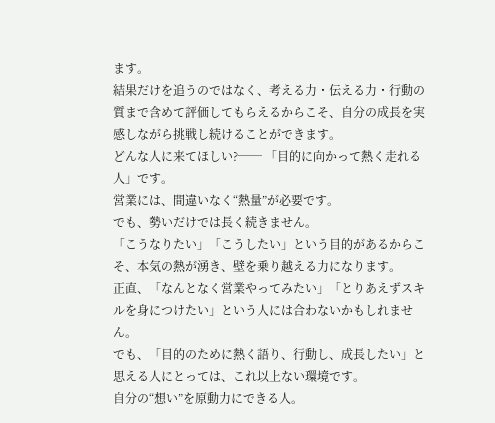ます。
結果だけを追うのではなく、考える力・伝える力・行動の質まで含めて評価してもらえるからこそ、自分の成長を実感しながら挑戦し続けることができます。
どんな人に来てほしい?── 「目的に向かって熱く走れる人」です。
営業には、間違いなく“熱量”が必要です。
でも、勢いだけでは長く続きません。
「こうなりたい」「こうしたい」という目的があるからこそ、本気の熱が湧き、壁を乗り越える力になります。
正直、「なんとなく営業やってみたい」「とりあえずスキルを身につけたい」という人には合わないかもしれません。
でも、「目的のために熱く語り、行動し、成長したい」と思える人にとっては、これ以上ない環境です。
自分の“想い”を原動力にできる人。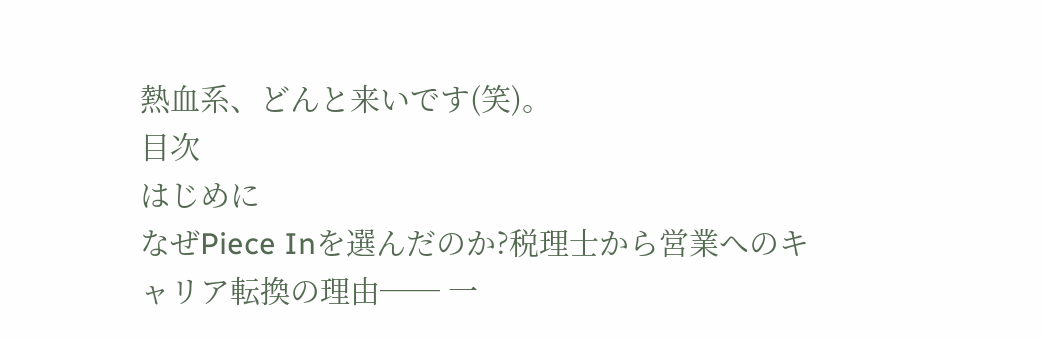熱血系、どんと来いです(笑)。
目次
はじめに
なぜPiece Inを選んだのか?税理士から営業へのキャリア転換の理由── 一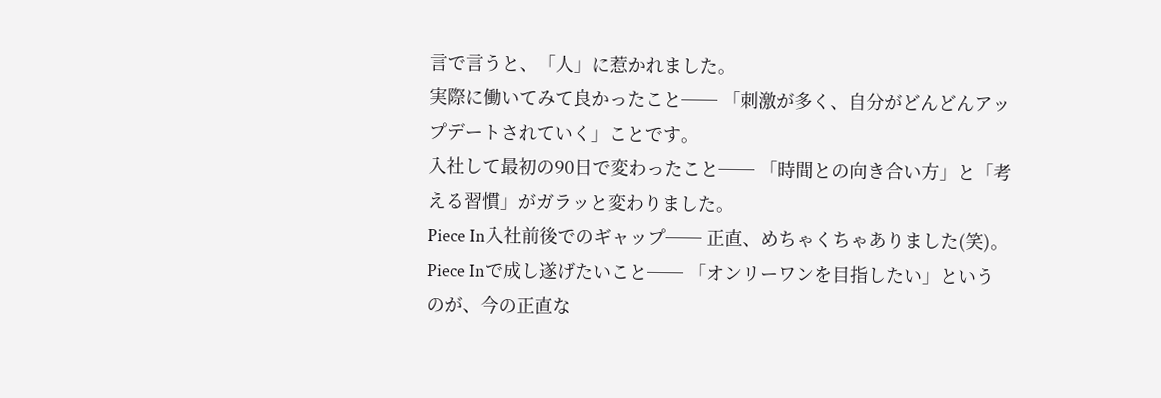言で言うと、「人」に惹かれました。
実際に働いてみて良かったこと── 「刺激が多く、自分がどんどんアップデートされていく」ことです。
入社して最初の90日で変わったこと── 「時間との向き合い方」と「考える習慣」がガラッと変わりました。
Piece In入社前後でのギャップ── 正直、めちゃくちゃありました(笑)。
Piece Inで成し遂げたいこと── 「オンリーワンを目指したい」というのが、今の正直な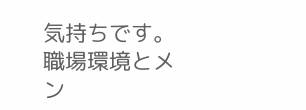気持ちです。
職場環境とメン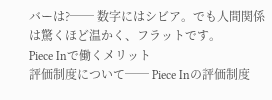バーは?── 数字にはシビア。でも人間関係は驚くほど温かく、フラットです。
Piece Inで働くメリット
評価制度について── Piece Inの評価制度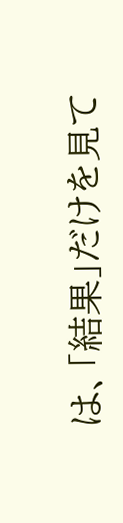は、「結果」だけを見て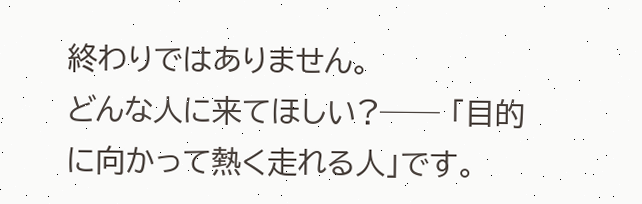終わりではありません。
どんな人に来てほしい?── 「目的に向かって熱く走れる人」です。